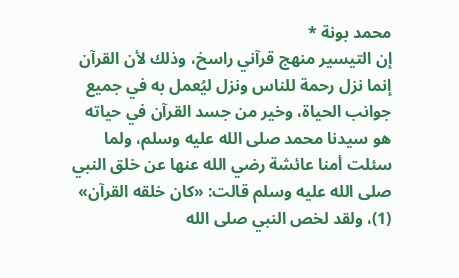محمد بونة *
إن التيسير منهج قرآني راسخ، وذلك لأن القرآن إنما نزل رحمة للناس ونزل ليُعمل به في جميع جوانب الحياة، وخير من جسد القرآن في حياته هو سيدنا محمد صلى الله عليه وسلم، ولما سئلت أمنا عائشة رضي الله عنها عن خلق النبي صلى الله عليه وسلم قالت: «كان خلقه القرآن» (1)، ولقد لخص النبي صلى الله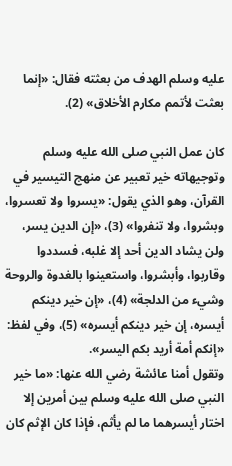عليه وسلم الهدف من بعثته فقال: «إنما بعثت لأتمم مكارم الأخلاق» (2).

كان عمل النبي صلى الله عليه وسلم وتوجيهاته خير تعبير عن منهج التيسير في القرآن، وهو الذي يقول: «يسروا ولا تعسروا، وبشروا، ولا تنفروا» (3)، «إن الدين يسر، ولن يشاد الدين أحد إلا غلبه، فسددوا وقاربوا، وأبشروا، واستعينوا بالغدوة والروحة وشيء من الدلجة» (4)، «إن خير دينكم أيسره، إن خير دينكم أيسره» (5)، وفي لفظ: «إنكم أمة أريد بكم اليسر».
وتقول أمنا عائشة رضي الله عنها: «ما خير النبي صلى الله عليه وسلم بين أمرين إلا اختار أيسرهما ما لم يأثم، فإذا كان الإثم كان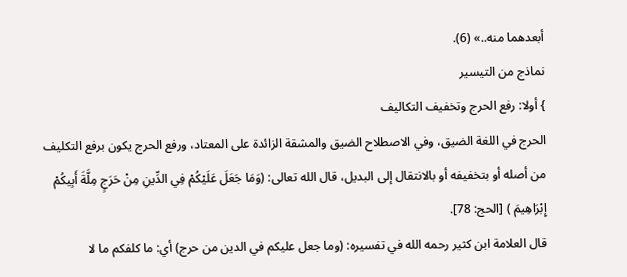أبعدهما منه..» (6).
نماذج من التيسير
} أولا: رفع الحرج وتخفيف التكاليف
الحرج في اللغة الضيق، وفي الاصطلاح الضيق والمشقة الزائدة على المعتاد، ورفع الحرج يكون برفع التكليف من أصله أو بتخفيفه أو بالانتقال إلى البديل، قال الله تعالى: (وَمَا جَعَلَ عَلَيْكُمْ فِي الدِّينِ مِنْ حَرَجٍ مِلَّةَ أَبِيكُمْ إِبْرَاهِيمَ ) [الحج: 78].
قال العلامة ابن كثير رحمه الله في تفسيره: (وما جعل عليكم في الدين من حرج) أي: ما كلفكم ما لا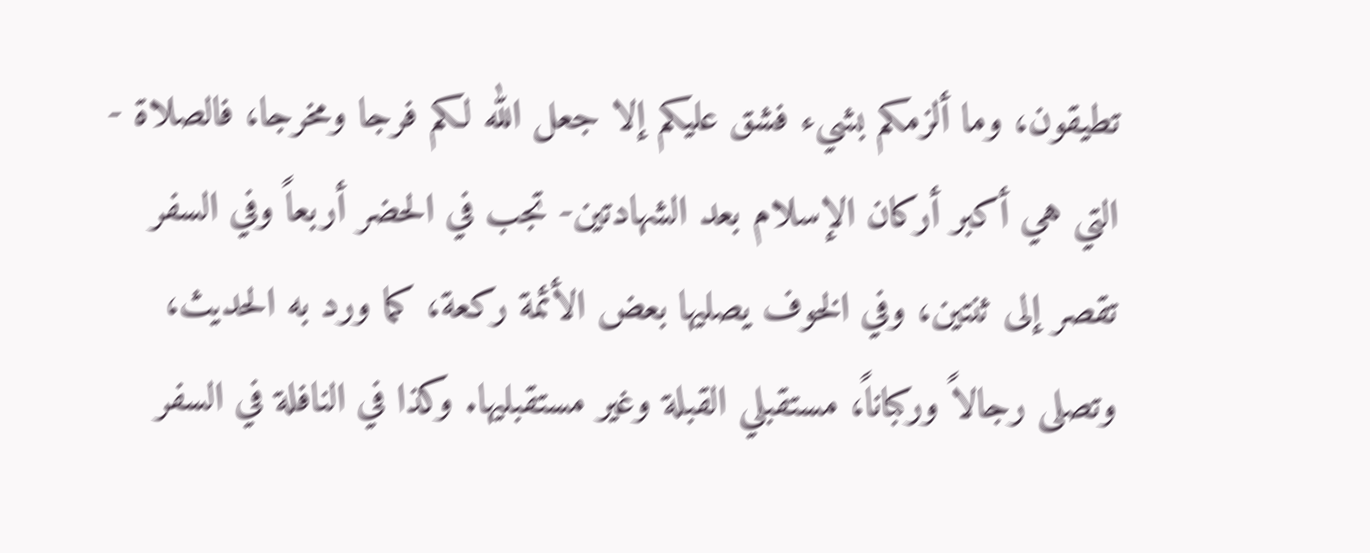تطيقون، وما ألزمكم بشيء فشق عليكم إلا جعل الله لكم فرجا ومخرجا، فالصلاة - التي هي أكبر أركان الإسلام بعد الشهادتين- تجب في الحضر أربعاً وفي السفر تقصر إلى ثنتين، وفي الخوف يصليها بعض الأئمة ركعة، كما ورد به الحديث، وتصلى رجالاً وركباناً، مستقبلي القبلة وغير مستقبليها. وكذا في النافلة في السفر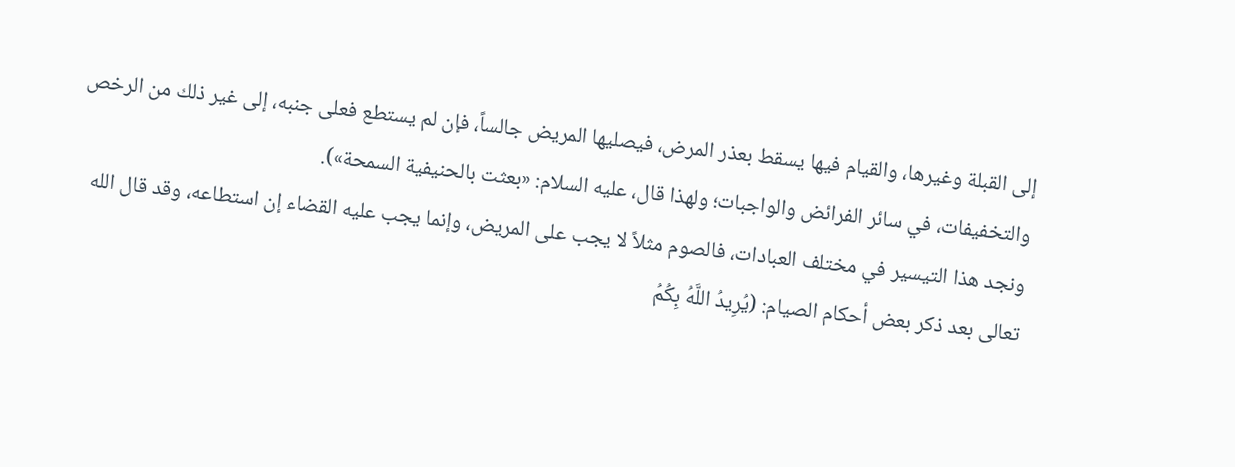إلى القبلة وغيرها، والقيام فيها يسقط بعذر المرض، فيصليها المريض جالساً، فإن لم يستطع فعلى جنبه، إلى غير ذلك من الرخص والتخفيفات، في سائر الفرائض والواجبات؛ ولهذا قال، عليه السلام: «بعثت بالحنيفية السمحة»).
ونجد هذا التيسير في مختلف العبادات، فالصوم مثلاً لا يجب على المريض، وإنما يجب عليه القضاء إن استطاعه، وقد قال الله تعالى بعد ذكر بعض أحكام الصيام: (يُرِيدُ اللَّهُ بِكُمُ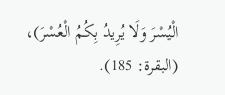الْيُسْرَ وَلَا يُرِيدُ بِكُمُ الْعُسْرَ)، (البقرة: 185).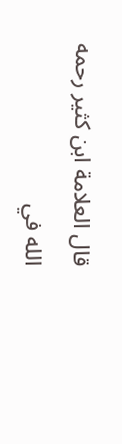قال العلامة ابن كثير رحمه الله في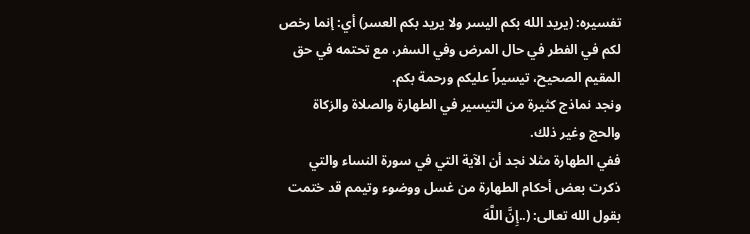تفسيره: (يريد الله بكم اليسر ولا يريد بكم العسر) أي: إنما رخص لكم في الفطر في حال المرض وفي السفر، مع تحتمه في حق المقيم الصحيح، تيسيراً عليكم ورحمة بكم.
ونجد نماذج كثيرة من التيسير في الطهارة والصلاة والزكاة والحج وغير ذلك.
ففي الطهارة مثلا نجد أن الآية التي في سورة النساء والتي ذكرت بعض أحكام الطهارة من غسل ووضوء وتيمم قد ختمت بقول الله تعالى: (..إِنَّ اللَّهَ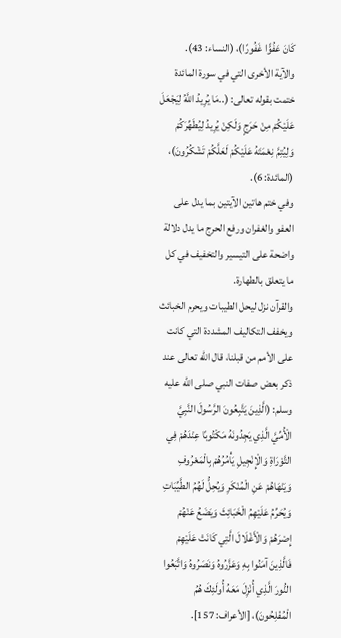كَانَ عَفُوًّا غَفُورًا)، (النساء: 43).
والآية الأخرى التي في سورة المائدة ختمت بقوله تعالى: (..مَا يُرِيدُ اللَّهُ لِيَجْعَلَ عَلَيْكُمْ مِنْ حَرَجٍ وَلَكِنْ يُرِيدُ لِيُطَهِّرَكُمْ وَلِيُتِمَّ نِعْمَتَهُ عَلَيْكُمْ لَعَلَّكُمْ تَشْكُرُونَ)، (المائدة: 6).
وفي ختم هاتين الآيتين بما يدل على العفو والغفران ورفع الحرج ما يدل دلالة واضحة على التيسير والتخفيف في كل ما يتعلق بالطهارة.
والقرآن نزل ليحل الطيبات ويحرم الخبائث ويخفف التكاليف المشددة التي كانت على الأمم من قبلنا، قال الله تعالى عند ذكر بعض صفات النبي صلى الله عليه وسلم: (الَّذِينَ يَتَّبِعُونَ الرَّسُولَ النَّبِيَّ الْأُمِّيَّ الَّذِي يَجِدُونَهُ مَكْتُوبًا عِنْدَهُمْ فِي التَّوْرَاةِ وَالْإِنْجِيلِ يَأْمُرُهُمْ بِالْمَعْرُوفِ وَيَنْهَاهُمْ عَنِ الْمُنْكَرِ وَيُحِلُّ لَهُمُ الطَّيِّبَاتِ وَيُحَرِّمُ عَلَيْهِمُ الْخَبَائِثَ وَيَضَعُ عَنْهُمْ إِصْرَهُمْ وَالْأَغْلَالَ الَّتِي كَانَتْ عَلَيْهِمْ فَالَّذِينَ آمَنُوا بِهِ وَعَزَّرُوهُ وَنَصَرُوهُ وَاتَّبَعُوا النُّورَ الَّذِي أُنْزِلَ مَعَهُ أُولَئِكَ هُمُ الْمُفْلِحُونَ)، [الأعراف: 157].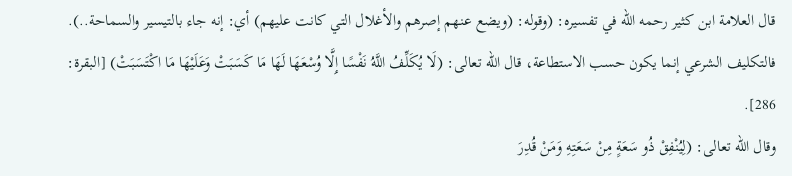قال العلامة ابن كثير رحمه الله في تفسيره: (وقوله: (ويضع عنهم إصرهم والأغلال التي كانت عليهم) أي: إنه جاء بالتيسير والسماحة..).
فالتكليف الشرعي إنما يكون حسب الاستطاعة، قال الله تعالى: (لَا يُكَلِّفُ اللَّهُ نَفْسًا إِلَّا وُسْعَهَا لَهَا مَا كَسَبَتْ وَعَلَيْهَا مَا اكْتَسَبَتْ) [البقرة: 286].
وقال الله تعالى: (لِيُنْفِقْ ذُو سَعَةٍ مِنْ سَعَتِهِ وَمَنْ قُدِرَ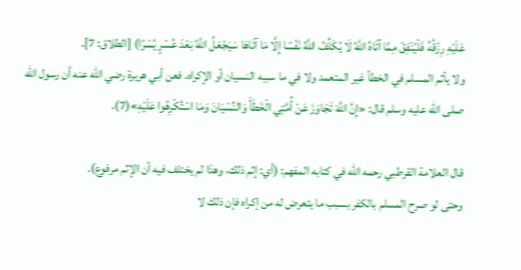عَلَيْهِ رِزْقُهُ فَلْيُنْفِقْ مِمَّا آتَاهُ اللَّهُ لَا يُكَلِّفُ اللَّهُ نَفْسًا إِلَّا مَا آتَاهَا سَيَجْعَلُ اللَّهُ بَعْدَ عُسْرٍ يُسْرًا) [الطلاق: 7].
ولا يأثم المسلم في الخطأ غير المتعمد ولا في ما سببه النسيان أو الإكراه، فعن أبي هريرة رضي الله عنه أن رسول الله صلى الله عليه وسلم قال: «إِنَّ اللَّهَ تَجَاوَزَ عَنْ أُمَّتِي الْخَطَأَ وَالنِّسْيَانَ وَمَا اسْتُكْرِهُوا عَلَيْهِ»(7).

قال العلامة القرطبي رحمه الله في كتابه المفهم: (أي: إثم ذلك، وهذا لم يختلف فيه أن الإثم مرفوع).
وحتى لو صرح المسلم بالكفر بسبب ما يتعرض له من إكراه فإن ذلك لا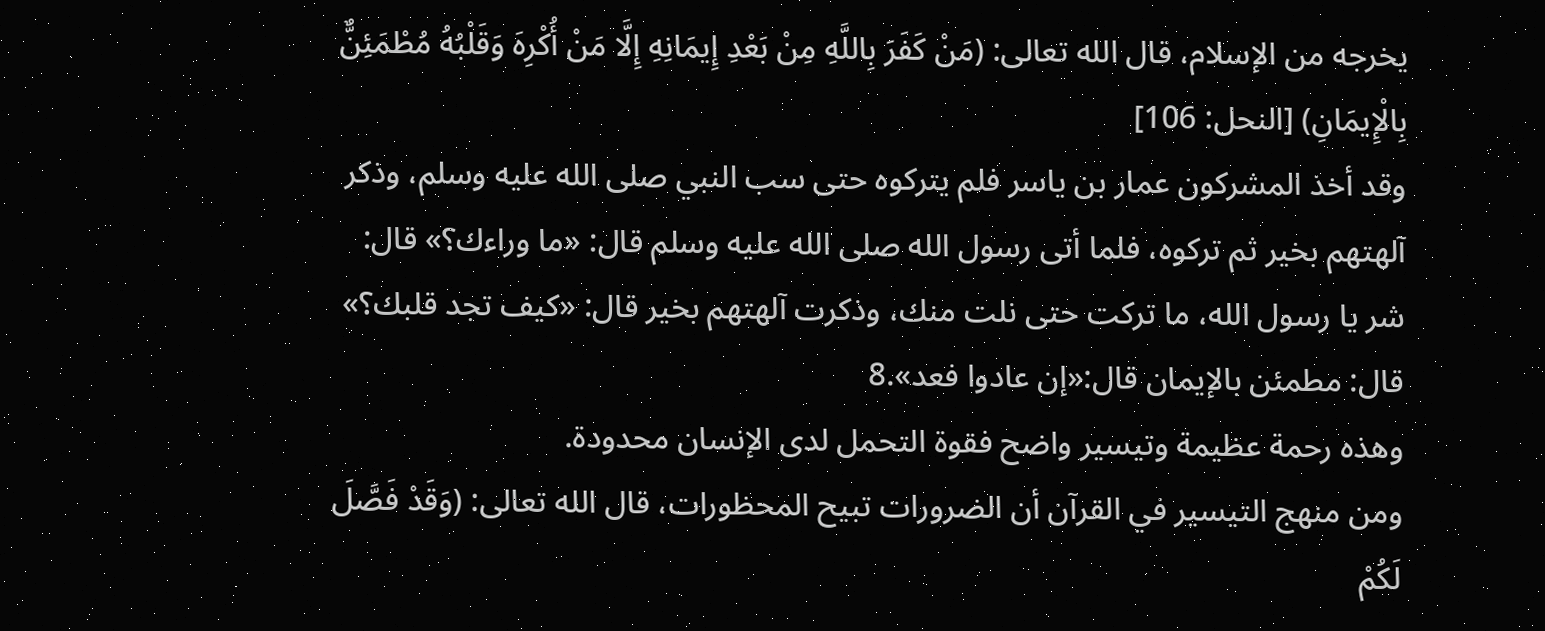يخرجه من الإسلام، قال الله تعالى: (مَنْ كَفَرَ بِاللَّهِ مِنْ بَعْدِ إِيمَانِهِ إِلَّا مَنْ أُكْرِهَ وَقَلْبُهُ مُطْمَئِنٌّ بِالْإِيمَانِ) [النحل: 106]
وقد أخذ المشركون عمار بن ياسر فلم يتركوه حتى سب النبي صلى الله عليه وسلم، وذكر آلهتهم بخير ثم تركوه، فلما أتى رسول الله صلى الله عليه وسلم قال: «ما وراءك؟» قال: شر يا رسول الله، ما تركت حتى نلت منك، وذكرت آلهتهم بخير قال: «كيف تجد قلبك؟» قال: مطمئن بالإيمان قال:«إن عادوا فعد».8
وهذه رحمة عظيمة وتيسير واضح فقوة التحمل لدى الإنسان محدودة.
ومن منهج التيسير في القرآن أن الضرورات تبيح المحظورات، قال الله تعالى: (وَقَدْ فَصَّلَ لَكُمْ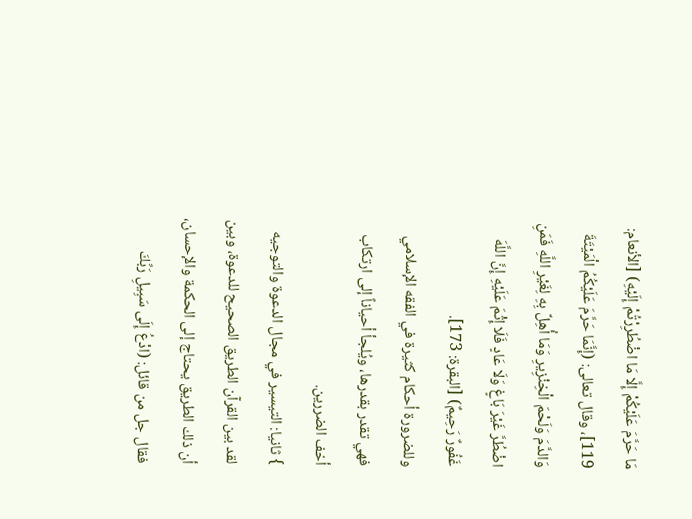مَا حَرَّمَ عَلَيْكُمْ إِلَّا مَا اضْطُرِرْتُمْ إِلَيْهِ) [الأنعام: 119]، وقال تعالى: (إِنَّمَا حَرَّمَ عَلَيْكُمُ الْمَيْتَةَ وَالدَّمَ وَلَحْمَ الْخِنْزِيرِ وَمَا أُهِلَّ بِهِ لِغَيْرِ اللَّهِ فَمَنِ اضْطُرَّ غَيْرَ بَاغٍ وَلَا عَادٍ فَلَا إِثْمَ عَلَيْهِ إِنَّ اللَّهَ غَفُورٌ رَحِيمٌ) [البقرة: 173].
وللضرورة أحكام كثيرة في الفقه الإسلامي فهي تقدر بقدرها، ويُلجأ أحياناً إلى ارتكاب أخف الضررين.
} ثانيا: التيسير في مجال الدعوة والتوجيه
لقد بين القرآن الطريق الصحيح للدعوة، وبين أن ذلك الطريق يحتاج إلى الحكمة والإحسان، فقال جل من قائل: (ادْعُ إِلَى سَبِيلِ رَبِّكَ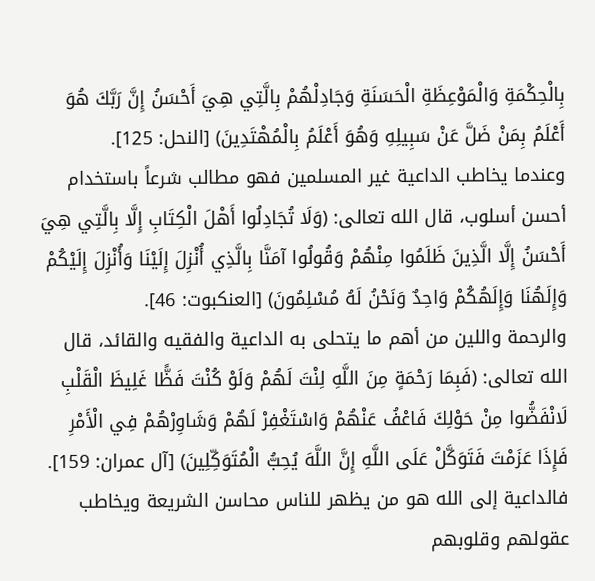بِالْحِكْمَةِ وَالْمَوْعِظَةِ الْحَسَنَةِ وَجَادِلْهُمْ بِالَّتِي هِيَ أَحْسَنُ إِنَّ رَبَّكَ هُوَ أَعْلَمُ بِمَنْ ضَلَّ عَنْ سَبِيلِهِ وَهُوَ أَعْلَمُ بِالْمُهْتَدِينَ) [النحل: 125].
وعندما يخاطب الداعية غير المسلمين فهو مطالب شرعاً باستخدام أحسن أسلوب، قال الله تعالى: (وَلَا تُجَادِلُوا أَهْلَ الْكِتَابِ إِلَّا بِالَّتِي هِيَ أَحْسَنُ إِلَّا الَّذِينَ ظَلَمُوا مِنْهُمْ وَقُولُوا آمَنَّا بِالَّذِي أُنْزِلَ إِلَيْنَا وَأُنْزِلَ إِلَيْكُمْ وَإِلَهُنَا وَإِلَهُكُمْ وَاحِدٌ وَنَحْنُ لَهُ مُسْلِمُونَ) [العنكبوت: 46].
والرحمة واللين من أهم ما يتحلى به الداعية والفقيه والقائد، قال الله تعالى: (فَبِمَا رَحْمَةٍ مِنَ اللَّهِ لِنْتَ لَهُمْ وَلَوْ كُنْتَ فَظًّا غَلِيظَ الْقَلْبِ لَانْفَضُّوا مِنْ حَوْلِكَ فَاعْفُ عَنْهُمْ وَاسْتَغْفِرْ لَهُمْ وَشَاوِرْهُمْ فِي الْأَمْرِ فَإِذَا عَزَمْتَ فَتَوَكَّلْ عَلَى اللَّهِ إِنَّ اللَّهَ يُحِبُّ الْمُتَوَكِّلِينَ) [آل عمران: 159].
فالداعية إلى الله هو من يظهر للناس محاسن الشريعة ويخاطب عقولهم وقلوبهم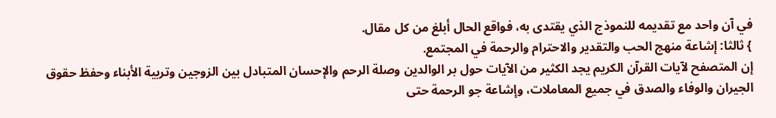في آن واحد مع تقديمه للنموذج الذي يقتدى به، فواقع الحال أبلغ من كل مقال.
} ثالثا: إشاعة منهج الحب والتقدير والاحترام والرحمة في المجتمع.
إن المتصفح لآيات القرآن الكريم يجد الكثير من الآيات حول بر الوالدين وصلة الرحم والإحسان المتبادل بين الزوجين وتربية الأبناء وحفظ حقوق الجيران والوفاء والصدق في جميع المعاملات، وإشاعة جو الرحمة حتى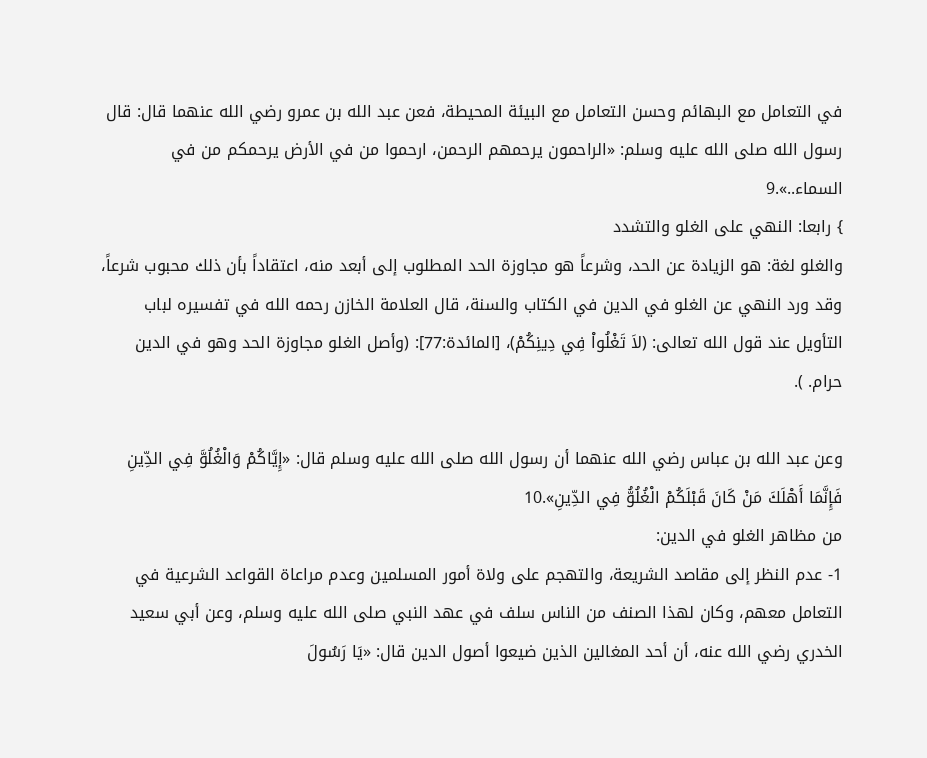في التعامل مع البهائم وحسن التعامل مع البيئة المحيطة، فعن عبد الله بن عمرو رضي الله عنهما قال: قال رسول الله صلى الله عليه وسلم: «الراحمون يرحمهم الرحمن، ارحموا من في الأرض يرحمكم من في السماء..».9
} رابعا: النهي على الغلو والتشدد
والغلو لغة: هو الزيادة عن الحد، وشرعاً هو مجاوزة الحد المطلوب إلى أبعد منه، اعتقاداً بأن ذلك محبوب شرعاً، وقد ورد النهي عن الغلو في الدين في الكتاب والسنة، قال العلامة الخازن رحمه الله في تفسيره لباب التأويل عند قول الله تعالى: (لاَ تَغْلُواْ فِي دِينِكُمْ)، [المائدة:77]: (وأصل الغلو مجاوزة الحد وهو في الدين حرام. ).

وعن عبد الله بن عباس رضي الله عنهما أن رسول الله صلى الله عليه وسلم قال: «إِيَّاكُمْ وَالْغُلُوَّ فِي الدِّينِ فَإِنَّمَا أَهْلَكَ مَنْ كَانَ قَبْلَكُمْ الْغُلُوُّ فِي الدِّينِ».10
من مظاهر الغلو في الدين:
1- عدم النظر إلى مقاصد الشريعة، والتهجم على ولاة أمور المسلمين وعدم مراعاة القواعد الشرعية في التعامل معهم، وكان لهذا الصنف من الناس سلف في عهد النبي صلى الله عليه وسلم، وعن أبي سعيد الخدري رضي الله عنه، أن أحد المغالين الذين ضيعوا أصول الدين قال: «يَا رَسُولَ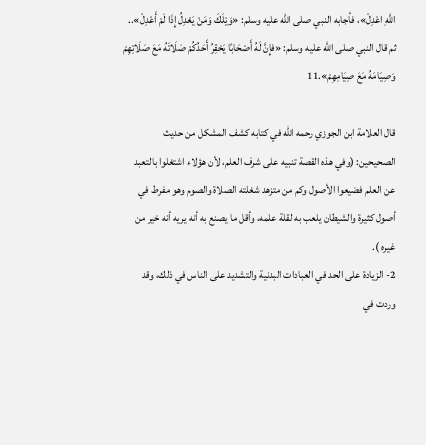اللَّهِ اعْدِلْ»، فأجابه النبي صلى الله عليه وسلم: «وَيْلَكَ وَمَنْ يَعْدِلُ إِذَا لَمْ أَعْدِلْ».. ثم قال النبي صلى الله عليه وسلم: «فإِنَّ لَهُ أَصْحَابًا يَحْقِرُ أَحَدُكُمْ صَلَاتَهُ مَعَ صَلَاتِهِمْ وَصِيَامَهُ مَعَ صِيَامِهِمْ».11

قال العلامة ابن الجوزي رحمه الله في كتابه كشف المشكل من حديث الصحيحين: (وفي هذه القصة تنبيه على شرف العلم، لأن هؤلاء اشتغلوا بالتعبد عن العلم فضيعوا الأصول وكم من متزهد شغلته الصلاة والصوم وهو مفرط في أصول كثيرة والشيطان يلعب به لقلة علمه، وأقل ما يصنع به أنه يريه أنه خير من غيره ).
2- الزيادة على الحد في العبادات البدنية والتشديد على الناس في ذلك، وقد وردت في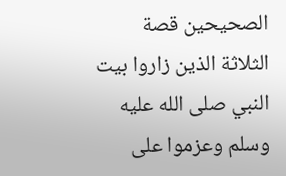الصحيحين قصة الثلاثة الذين زاروا بيت النبي صلى الله عليه وسلم وعزموا على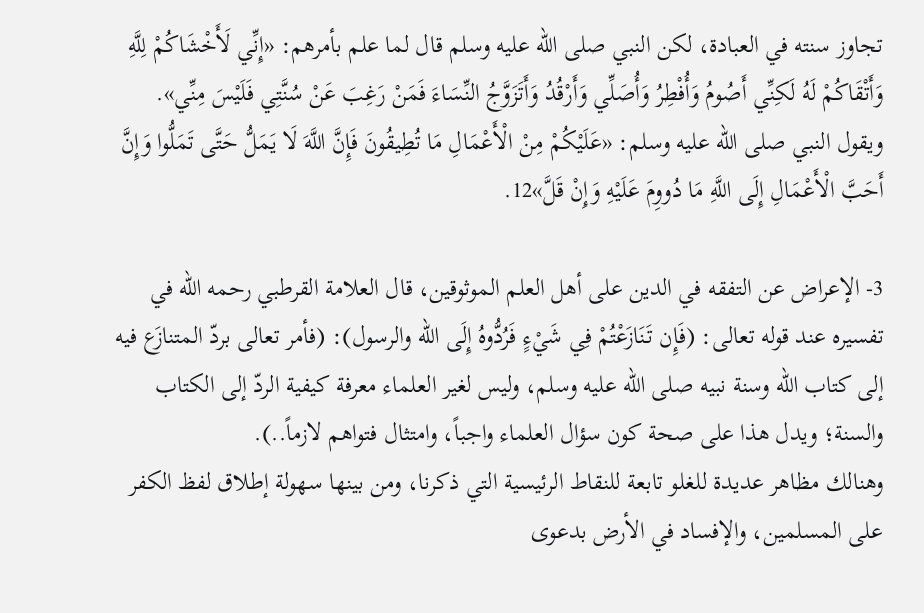تجاوز سنته في العبادة، لكن النبي صلى الله عليه وسلم قال لما علم بأمرهم: «إِنِّي لَأَخْشَاكُمْ لِلَّهِ وَأَتْقَاكُمْ لَهُ لَكِنِّي أَصُومُ وَأُفْطِرُ وَأُصَلِّي وَأَرْقُدُ وَأَتَزَوَّجُ النِّسَاءَ فَمَنْ رَغِبَ عَنْ سُنَّتِي فَلَيْسَ مِنِّي».
ويقول النبي صلى الله عليه وسلم: «عَلَيْكُمْ مِنْ الْأَعْمَالِ مَا تُطِيقُونَ فَإِنَّ اللَّهَ لَا يَمَلُّ حَتَّى تَمَلُّوا وَإِنَّ أَحَبَّ الْأَعْمَالِ إِلَى اللَّهِ مَا دُووِمَ عَلَيْهِ وَإِنْ قَلَّ»12.

3- الإعراض عن التفقه في الدين على أهل العلم الموثوقين، قال العلامة القرطبي رحمه الله في تفسيره عند قوله تعالى: (فَإِن تَنَازَعْتُمْ فِي شَيْءٍ فَرُدُّوهُ إِلَى الله والرسول): (فأمر تعالى بردّ المتنازَع فيه إلى كتاب الله وسنة نبيه صلى الله عليه وسلم، وليس لغير العلماء معرفة كيفية الردّ إلى الكتاب والسنة؛ ويدل هذا على صحة كون سؤال العلماء واجباً، وامتثال فتواهم لازماً..).
وهنالك مظاهر عديدة للغلو تابعة للنقاط الرئيسية التي ذكرنا، ومن بينها سهولة إطلاق لفظ الكفر على المسلمين، والإفساد في الأرض بدعوى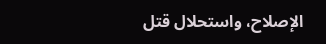الإصلاح، واستحلال قتل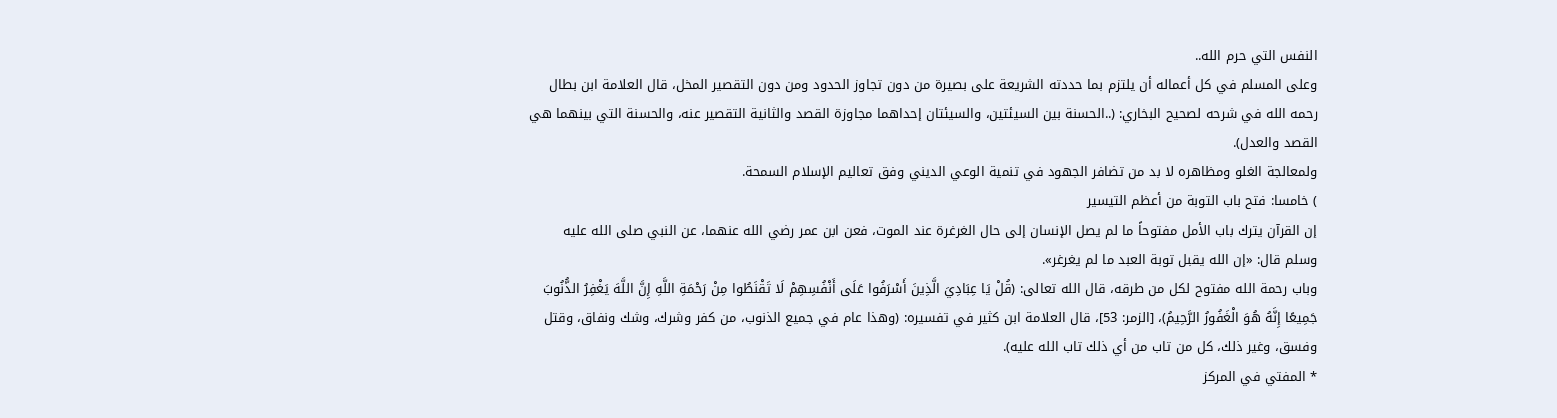النفس التي حرم الله..
وعلى المسلم في كل أعماله أن يلتزم بما حددته الشريعة على بصيرة من دون تجاوز الحدود ومن دون التقصير المخل، قال العلامة ابن بطال رحمه الله في شرحه لصحيح البخاري: (..الحسنة بين السيئتين، والسيئتان إحداهما مجاوزة القصد والثانية التقصير عنه، والحسنة التي بينهما هي القصد والعدل).
ولمعالجة الغلو ومظاهره لا بد من تضافر الجهود في تنمية الوعي الديني وفق تعاليم الإسلام السمحة.
) خامسا: فتح باب التوبة من أعظم التيسير
إن القرآن يترك باب الأمل مفتوحاً ما لم يصل الإنسان إلى حال الغرغرة عند الموت، فعن ابن عمر رضي الله عنهما، عن النبي صلى الله عليه وسلم قال: «إن الله يقبل توبة العبد ما لم يغرغر».
وباب رحمة الله مفتوح لكل من طرقه، قال الله تعالى: (قُلْ يَا عِبَادِيَ الَّذِينَ أَسْرَفُوا عَلَى أَنْفُسِهِمْ لَا تَقْنَطُوا مِنْ رَحْمَةِ اللَّهِ إِنَّ اللَّهَ يَغْفِرُ الذُّنُوبَ جَمِيعًا إِنَّهُ هُوَ الْغَفُورُ الرَّحِيمُ)، [الزمر: 53]، قال العلامة ابن كثير في تفسيره: (وهذا عام في جميع الذنوب، من كفر وشرك، وشك ونفاق، وقتل وفسق، وغير ذلك، كل من تاب من أي ذلك تاب الله عليه).
* المفتي في المركز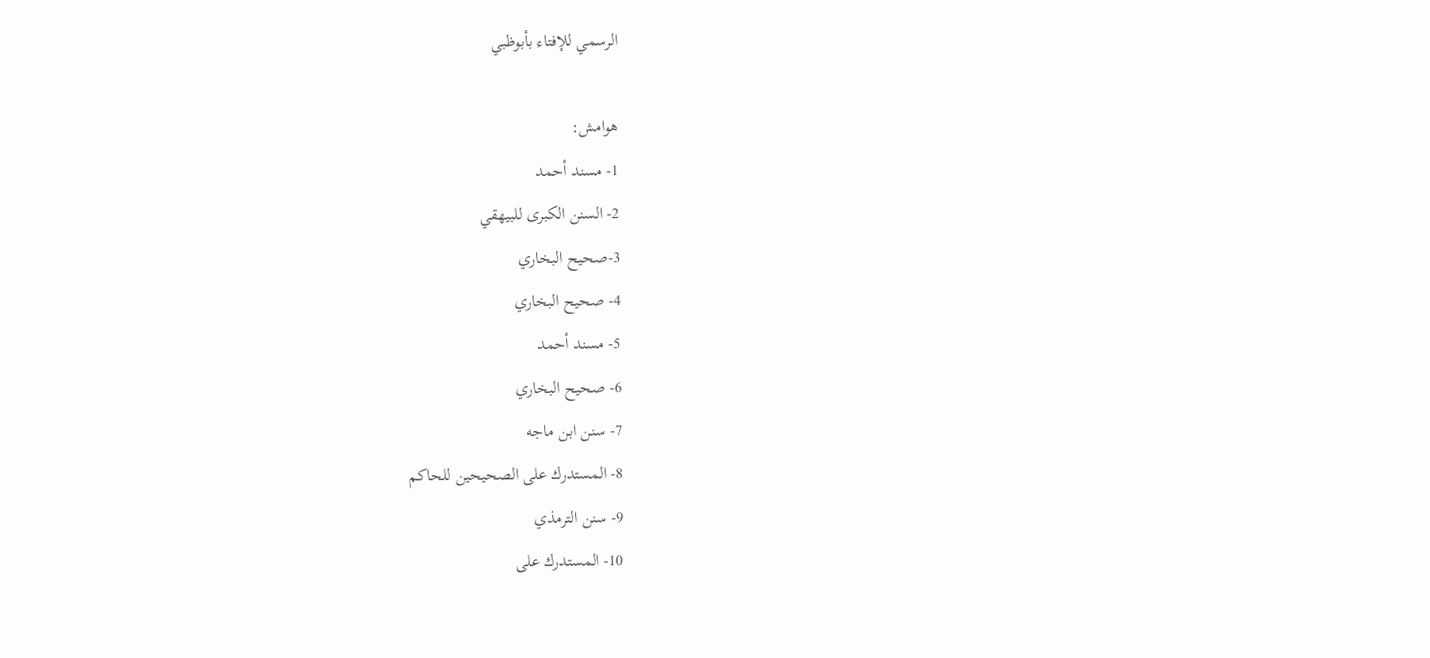الرسمي للإفتاء بأبوظبي

هوامش:
1- مسند أحمد
2- السنن الكبرى للبيهقي
3-صحيح البخاري
4- صحيح البخاري
5- مسند أحمد
6- صحيح البخاري
7- سنن ابن ماجه
8- المستدرك على الصحيحين للحاكم
9- سنن الترمذي
10- المستدرك على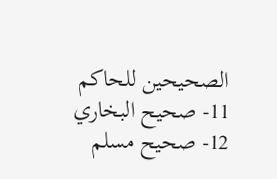الصحيحين للحاكم
11- صحيح البخاري
12- صحيح مسلم